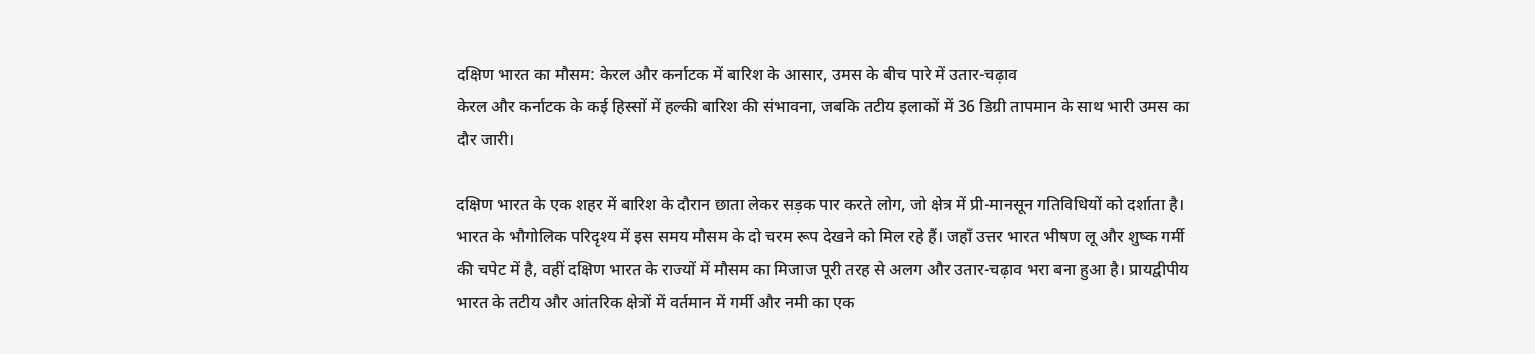दक्षिण भारत का मौसम: केरल और कर्नाटक में बारिश के आसार, उमस के बीच पारे में उतार-चढ़ाव
केरल और कर्नाटक के कई हिस्सों में हल्की बारिश की संभावना, जबकि तटीय इलाकों में 36 डिग्री तापमान के साथ भारी उमस का दौर जारी।

दक्षिण भारत के एक शहर में बारिश के दौरान छाता लेकर सड़क पार करते लोग, जो क्षेत्र में प्री-मानसून गतिविधियों को दर्शाता है।
भारत के भौगोलिक परिदृश्य में इस समय मौसम के दो चरम रूप देखने को मिल रहे हैं। जहाँ उत्तर भारत भीषण लू और शुष्क गर्मी की चपेट में है, वहीं दक्षिण भारत के राज्यों में मौसम का मिजाज पूरी तरह से अलग और उतार-चढ़ाव भरा बना हुआ है। प्रायद्वीपीय भारत के तटीय और आंतरिक क्षेत्रों में वर्तमान में गर्मी और नमी का एक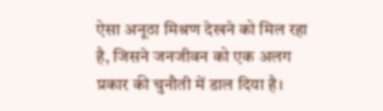ऐसा अनूठा मिश्रण देखने को मिल रहा है, जिसने जनजीवन को एक अलग प्रकार की चुनौती में डाल दिया है।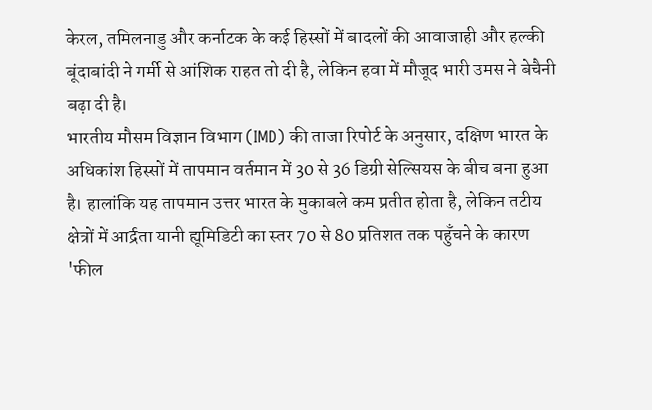केरल, तमिलनाडु और कर्नाटक के कई हिस्सों में बादलों की आवाजाही और हल्की बूंदाबांदी ने गर्मी से आंशिक राहत तो दी है, लेकिन हवा में मौजूद भारी उमस ने बेचैनी बढ़ा दी है।
भारतीय मौसम विज्ञान विभाग (IMD) की ताजा रिपोर्ट के अनुसार, दक्षिण भारत के अधिकांश हिस्सों में तापमान वर्तमान में 30 से 36 डिग्री सेल्सियस के बीच बना हुआ है। हालांकि यह तापमान उत्तर भारत के मुकाबले कम प्रतीत होता है, लेकिन तटीय क्षेत्रों में आर्द्रता यानी ह्यूमिडिटी का स्तर 70 से 80 प्रतिशत तक पहुँचने के कारण 'फील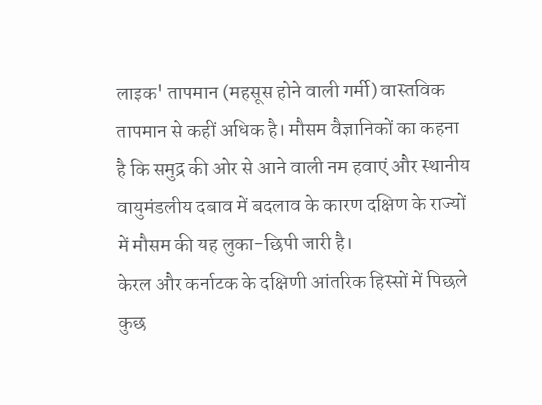लाइक' तापमान (महसूस होने वाली गर्मी) वास्तविक तापमान से कहीं अधिक है। मौसम वैज्ञानिकों का कहना है कि समुद्र की ओर से आने वाली नम हवाएं और स्थानीय वायुमंडलीय दबाव में बदलाव के कारण दक्षिण के राज्यों में मौसम की यह लुका-छिपी जारी है।
केरल और कर्नाटक के दक्षिणी आंतरिक हिस्सों में पिछले कुछ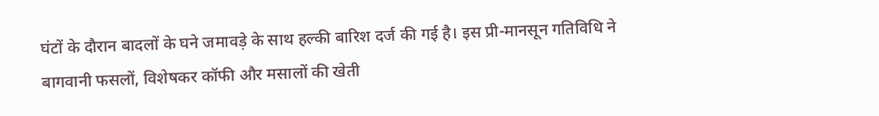घंटों के दौरान बादलों के घने जमावड़े के साथ हल्की बारिश दर्ज की गई है। इस प्री-मानसून गतिविधि ने बागवानी फसलों, विशेषकर कॉफी और मसालों की खेती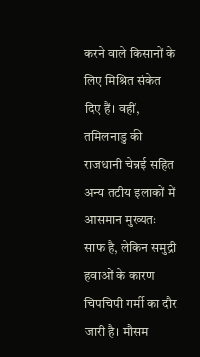करने वाले किसानों के लिए मिश्रित संकेत दिए हैं। वहीं, तमिलनाडु की राजधानी चेन्नई सहित अन्य तटीय इलाकों में आसमान मुख्यतः साफ है, लेकिन समुद्री हवाओं के कारण चिपचिपी गर्मी का दौर जारी है। मौसम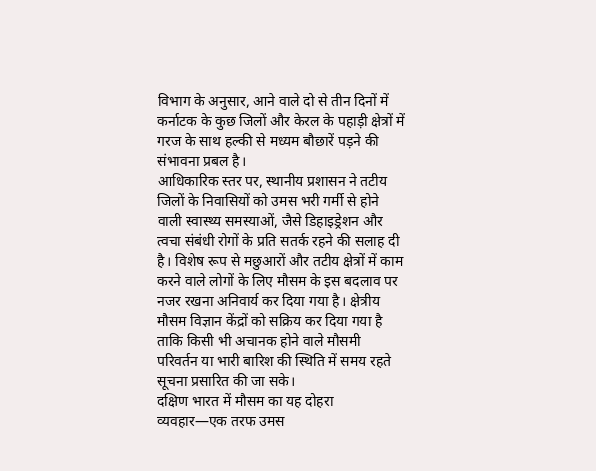विभाग के अनुसार, आने वाले दो से तीन दिनों में कर्नाटक के कुछ जिलों और केरल के पहाड़ी क्षेत्रों में गरज के साथ हल्की से मध्यम बौछारें पड़ने की संभावना प्रबल है।
आधिकारिक स्तर पर, स्थानीय प्रशासन ने तटीय जिलों के निवासियों को उमस भरी गर्मी से होने वाली स्वास्थ्य समस्याओं, जैसे डिहाइड्रेशन और त्वचा संबंधी रोगों के प्रति सतर्क रहने की सलाह दी है। विशेष रूप से मछुआरों और तटीय क्षेत्रों में काम करने वाले लोगों के लिए मौसम के इस बदलाव पर नजर रखना अनिवार्य कर दिया गया है। क्षेत्रीय मौसम विज्ञान केंद्रों को सक्रिय कर दिया गया है ताकि किसी भी अचानक होने वाले मौसमी परिवर्तन या भारी बारिश की स्थिति में समय रहते सूचना प्रसारित की जा सके।
दक्षिण भारत में मौसम का यह दोहरा व्यवहार—एक तरफ उमस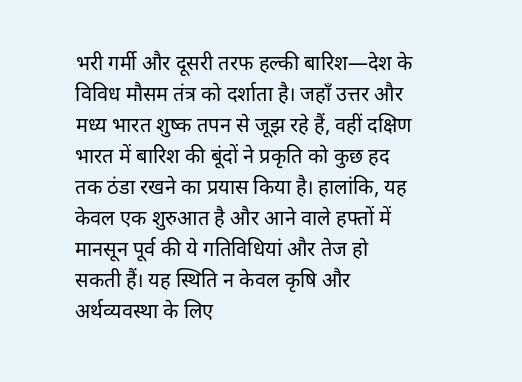भरी गर्मी और दूसरी तरफ हल्की बारिश—देश के विविध मौसम तंत्र को दर्शाता है। जहाँ उत्तर और मध्य भारत शुष्क तपन से जूझ रहे हैं, वहीं दक्षिण भारत में बारिश की बूंदों ने प्रकृति को कुछ हद तक ठंडा रखने का प्रयास किया है। हालांकि, यह केवल एक शुरुआत है और आने वाले हफ्तों में मानसून पूर्व की ये गतिविधियां और तेज हो सकती हैं। यह स्थिति न केवल कृषि और अर्थव्यवस्था के लिए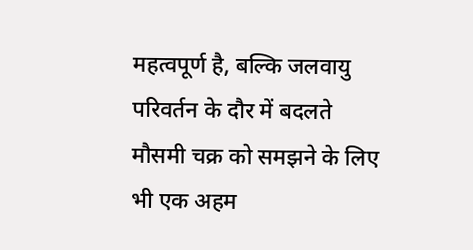महत्वपूर्ण है, बल्कि जलवायु परिवर्तन के दौर में बदलते मौसमी चक्र को समझने के लिए भी एक अहम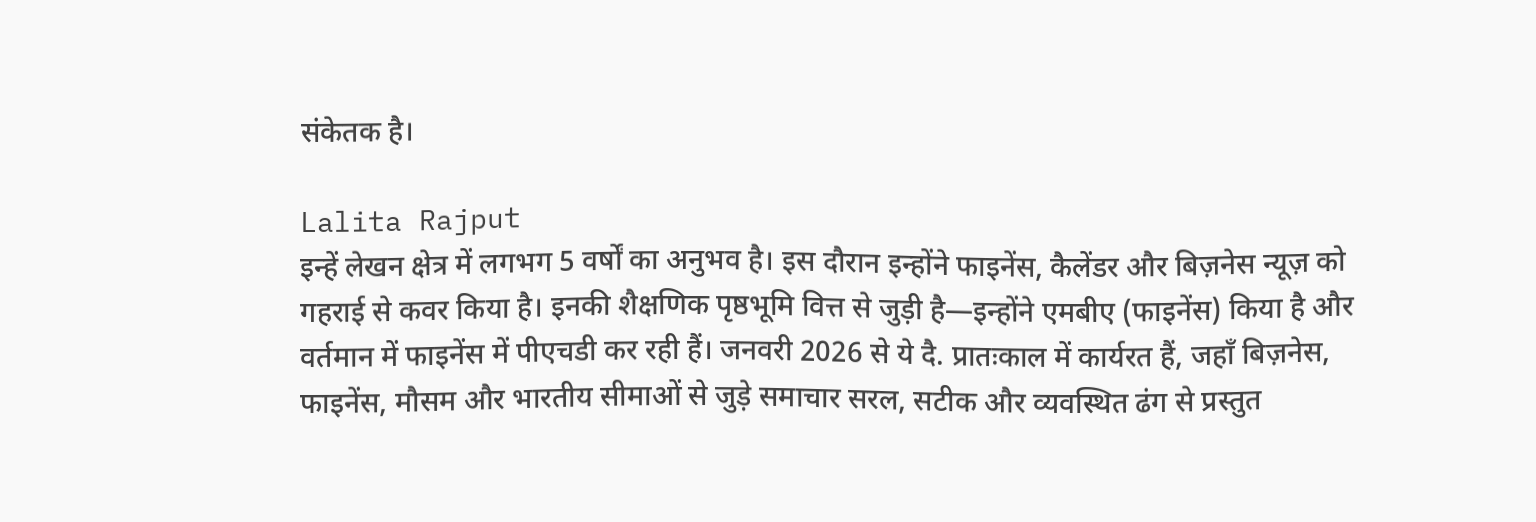संकेतक है।

Lalita Rajput
इन्हें लेखन क्षेत्र में लगभग 5 वर्षों का अनुभव है। इस दौरान इन्होंने फाइनेंस, कैलेंडर और बिज़नेस न्यूज़ को गहराई से कवर किया है। इनकी शैक्षणिक पृष्ठभूमि वित्त से जुड़ी है—इन्होंने एमबीए (फाइनेंस) किया है और वर्तमान में फाइनेंस में पीएचडी कर रही हैं। जनवरी 2026 से ये दै. प्रातःकाल में कार्यरत हैं, जहाँ बिज़नेस, फाइनेंस, मौसम और भारतीय सीमाओं से जुड़े समाचार सरल, सटीक और व्यवस्थित ढंग से प्रस्तुत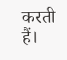करती हैं।